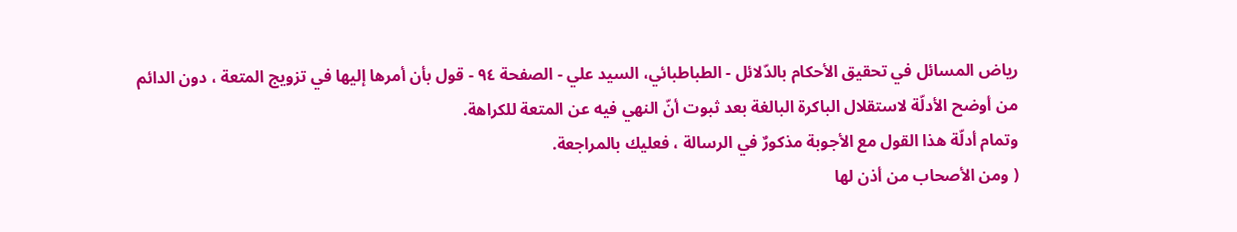رياض المسائل في تحقيق الأحكام بالدّلائل - الطباطبائي، السيد علي - الصفحة ٩٤ - قول بأن أمرها إليها في تزويج المتعة ، دون الدائم
من أوضح الأدلّة لاستقلال الباكرة البالغة بعد ثبوت أنّ النهي فيه عن المتعة للكراهة.
وتمام أدلّة هذا القول مع الأجوبة مذكورٌ في الرسالة ، فعليك بالمراجعة.
( ومن الأصحاب من أذن لها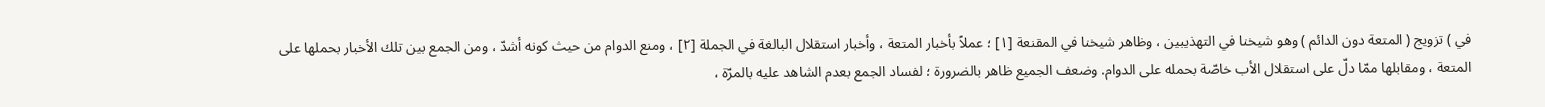في ) تزويج ( المتعة دون الدائم ) وهو شيخنا في التهذيبين ، وظاهر شيخنا في المقنعة [١] ؛ عملاً بأخبار المتعة ، وأخبار استقلال البالغة في الجملة [٢] ، ومنع الدوام من حيث كونه أشدّ ، ومن الجمع بين تلك الأخبار بحملها على المتعة ، ومقابلها ممّا دلّ على استقلال الأب خاصّة بحمله على الدوام. وضعف الجميع ظاهر بالضرورة ؛ لفساد الجمع بعدم الشاهد عليه بالمرّة ،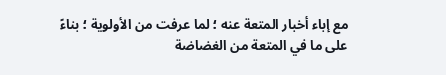مع إباء أخبار المتعة عنه ؛ لما عرفت من الأولوية ؛ بناءً على ما في المتعة من الغضاضة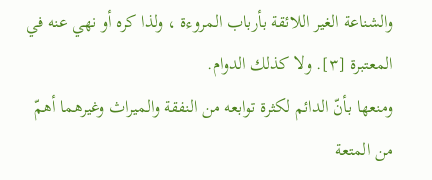والشناعة الغير اللائقة بأرباب المروءة ، ولذا كره أو نهي عنه في المعتبرة [٣]. ولا كذلك الدوام.
ومنعها بأنّ الدائم لكثرة توابعه من النفقة والميراث وغيرهما أهمّ من المتعة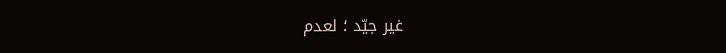غير جيّد ؛ لعدم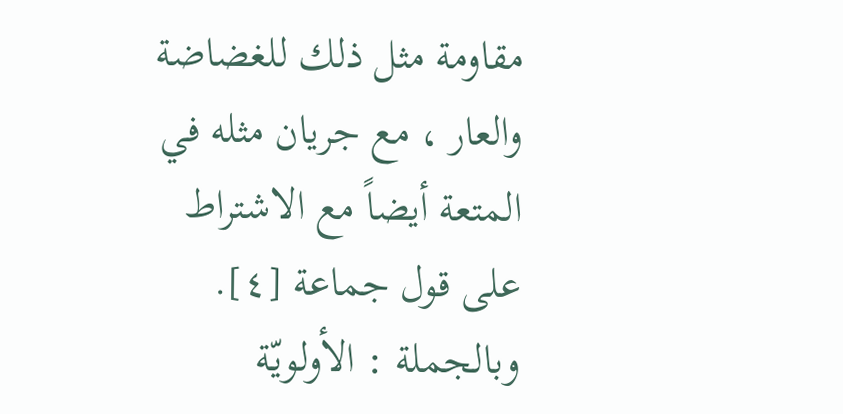مقاومة مثل ذلك للغضاضة والعار ، مع جريان مثله في المتعة أيضاً مع الاشتراط على قول جماعة [٤].
وبالجملة : الأولويّة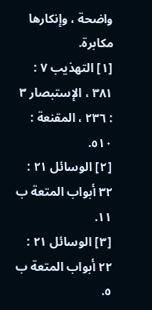واضحة ، وإنكارها مكابرة.
[١] التهذيب ٧ : ٣٨١ ، الإستبصار ٣ : ٢٣٦ ، المقنعة : ٥١٠.
[٢] الوسائل ٢١ : ٣٢ أبواب المتعة ب ١١.
[٣] الوسائل ٢١ : ٢٢ أبواب المتعة ب ٥.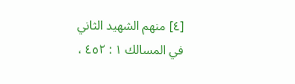[٤] منهم الشهيد الثاني في المسالك ١ : ٤٥٢ ،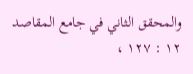والمحقق الثاني في جامع المقاصد ١٢ : ١٢٧ ،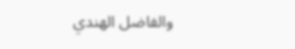والفاضل الهندي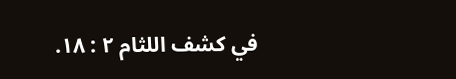في كشف اللثام ٢ : ١٨.